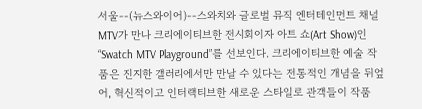서울--(뉴스와이어)--스와치와 글로벌 뮤직 엔터테인먼트 채널 MTV가 만나 크리에이티브한 전시회이자 아트 쇼(Art Show)인 “Swatch MTV Playground”를 선보인다. 크리에이티브한 예술 작품은 진지한 갤러리에서만 만날 수 있다는 전통적인 개념을 뒤엎어, 혁신적이고 인터랙티브한 새로운 스타일로 관객들이 작품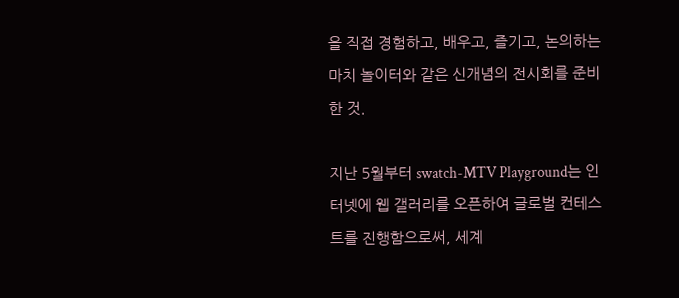을 직접 경험하고, 배우고, 즐기고, 논의하는 마치 놀이터와 같은 신개념의 전시회를 준비한 것.

지난 5월부터 swatch-MTV Playground는 인터넷에 웹 갤러리를 오픈하여 글로벌 컨테스트를 진행함으로써, 세계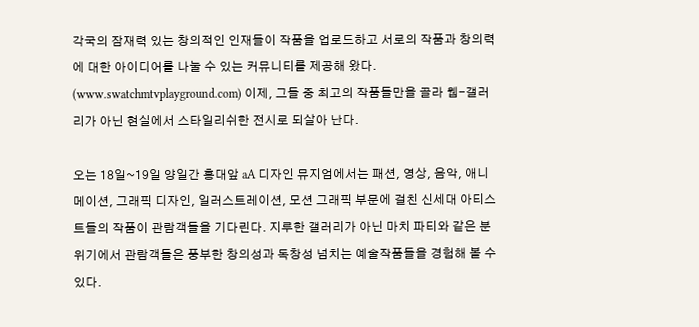각국의 잠재력 있는 창의적인 인재들이 작품을 업로드하고 서로의 작품과 창의력에 대한 아이디어를 나눌 수 있는 커뮤니티를 제공해 왔다. (www.swatchmtvplayground.com) 이제, 그들 중 최고의 작품들만을 골라 웹-갤러리가 아닌 현실에서 스타일리쉬한 전시로 되살아 난다.

오는 18일~19일 양일간 홍대앞 aA 디자인 뮤지엄에서는 패션, 영상, 음악, 애니메이션, 그래픽 디자인, 일러스트레이션, 모션 그래픽 부문에 걸친 신세대 아티스트들의 작품이 관람객들을 기다린다. 지루한 갤러리가 아닌 마치 파티와 같은 분위기에서 관람객들은 풍부한 창의성과 독창성 넘치는 예술작품들을 경험해 볼 수 있다.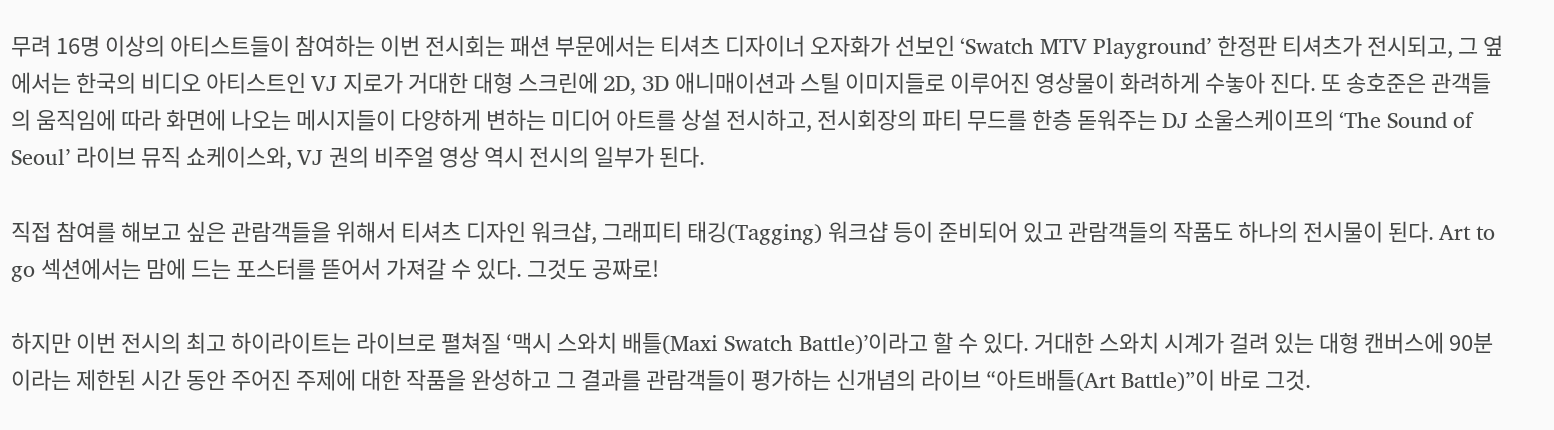무려 16명 이상의 아티스트들이 참여하는 이번 전시회는 패션 부문에서는 티셔츠 디자이너 오자화가 선보인 ‘Swatch MTV Playground’ 한정판 티셔츠가 전시되고, 그 옆에서는 한국의 비디오 아티스트인 VJ 지로가 거대한 대형 스크린에 2D, 3D 애니매이션과 스틸 이미지들로 이루어진 영상물이 화려하게 수놓아 진다. 또 송호준은 관객들의 움직임에 따라 화면에 나오는 메시지들이 다양하게 변하는 미디어 아트를 상설 전시하고, 전시회장의 파티 무드를 한층 돋워주는 DJ 소울스케이프의 ‘The Sound of Seoul’ 라이브 뮤직 쇼케이스와, VJ 권의 비주얼 영상 역시 전시의 일부가 된다.

직접 참여를 해보고 싶은 관람객들을 위해서 티셔츠 디자인 워크샵, 그래피티 태깅(Tagging) 워크샵 등이 준비되어 있고 관람객들의 작품도 하나의 전시물이 된다. Art to go 섹션에서는 맘에 드는 포스터를 뜯어서 가져갈 수 있다. 그것도 공짜로!

하지만 이번 전시의 최고 하이라이트는 라이브로 펼쳐질 ‘맥시 스와치 배틀(Maxi Swatch Battle)’이라고 할 수 있다. 거대한 스와치 시계가 걸려 있는 대형 캔버스에 90분이라는 제한된 시간 동안 주어진 주제에 대한 작품을 완성하고 그 결과를 관람객들이 평가하는 신개념의 라이브 “아트배틀(Art Battle)”이 바로 그것.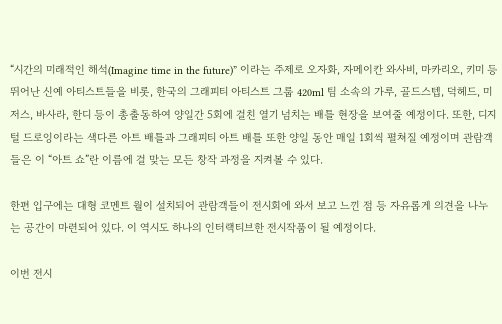“시간의 미래적인 해석(Imagine time in the future)” 이라는 주제로 오자화, 자메이칸 와사비, 마카리오, 키미 등 뛰어난 신예 아티스트들을 비롯, 한국의 그래피티 아티스트 그룹 420ml 팀 소속의 가루, 골드스텝, 덕헤드, 미저스, 바사라, 한디 등이 총출동하여 양일간 5회에 걸친 열기 넘치는 배틀 현장을 보여줄 예정이다. 또한, 디지털 드로잉이라는 색다른 아트 배틀과 그래피티 아트 배틀 또한 양일 동안 매일 1회씩 펼쳐질 예정이며 관람객들은 이 “아트 쇼”란 이름에 걸 맞는 모든 창작 과정을 지켜볼 수 있다.

한편 입구에는 대형 코멘트 월이 설치되어 관람객들이 전시회에 와서 보고 느낀 점 등 자유롭게 의견을 나누는 공간이 마련되어 있다. 이 역시도 하나의 인터랙티브한 전시작품이 될 예정이다.

이번 전시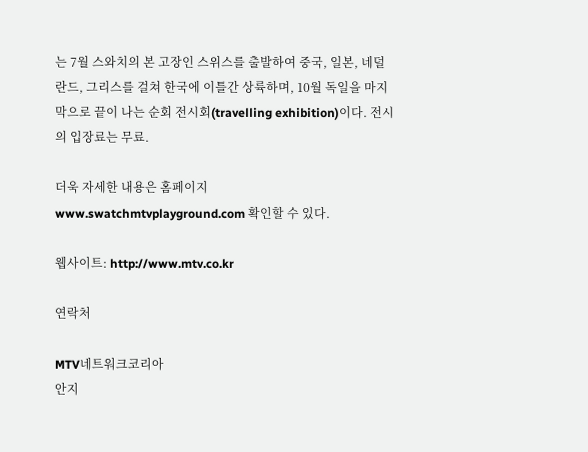는 7월 스와치의 본 고장인 스위스를 출발하여 중국, 일본, 네덜란드, 그리스를 걸쳐 한국에 이틀간 상륙하며, 10월 독일을 마지막으로 끝이 나는 순회 전시회(travelling exhibition)이다. 전시의 입장료는 무료.

더욱 자세한 내용은 홈페이지 www.swatchmtvplayground.com 확인할 수 있다.

웹사이트: http://www.mtv.co.kr

연락처

MTV네트워크코리아
안지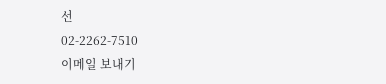선
02-2262-7510
이메일 보내기